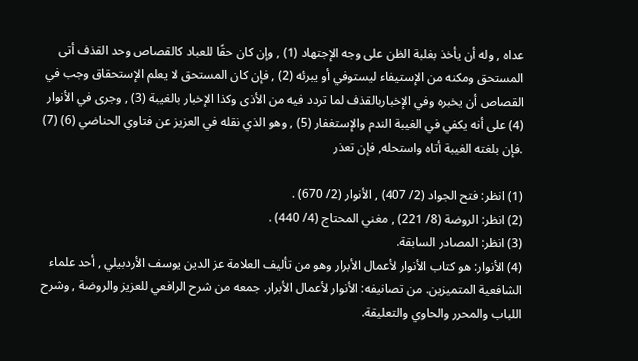عداه , وله أن يأخذ بغلبة الظن على وجه الإجتهاد (1) , وإن كان حقًا للعباد كالقصاص وحد القذف أتى المستحق ومكنه من الإستيفاء ليستوفي أو يبرئه (2) , فإن كان المستحق لا يعلم الإستحقاق وجب في القصاص أن يخبره وفي الإخباربالقذف لما تردد فيه من الأذى وكذا الإخبار بالغيبة (3) , وجرى في الأنوار (4) على أنه يكفي في الغيبة الندم والإستغفار (5) , وهو الذي نقله في العزيز عن فتاوي الحناضي (6) (7) .فإن بلغته الغيبة أتاه واستحله, فإن تعذر

(1) انظر: فتح الجواد (2/ 407) , الأنوار (2/ 670) .
(2) انظر: الروضة (8/ 221) , مغني المحتاج (4/ 440) .
(3) انظر: المصادر السابقة.
(4) الأنوار: هو كتاب الأنوار لأعمال الأبرار وهو من تأليف العلامة عز الدين يوسف الأردبيلي , أحد علماء الشافعية المتميزين. من تصانيفه: الأنوار لأعمال الأبرار. جمعه من شرح الرافعي للعزيز والروضة , وشرح اللباب والمحرر والحاوي والتعليقة.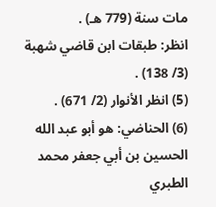مات سنة (779 هـ) .
انظر: طبقات ابن قاضي شهبة (3/ 138) .
(5) انظر الأنوار (2/ 671) .
(6) الحناضي: هو أبو عبد الله الحسين بن أبي جعفر محمد الطبري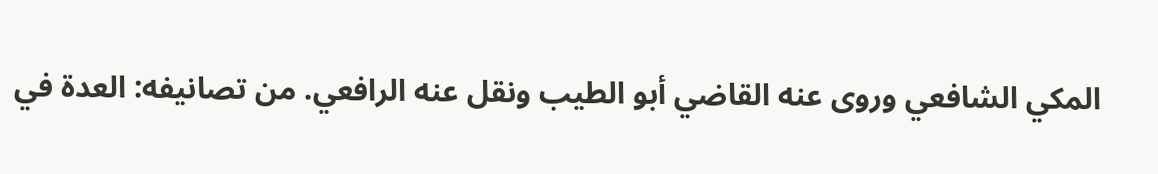المكي الشافعي وروى عنه القاضي أبو الطيب ونقل عنه الرافعي. من تصانيفه: العدة في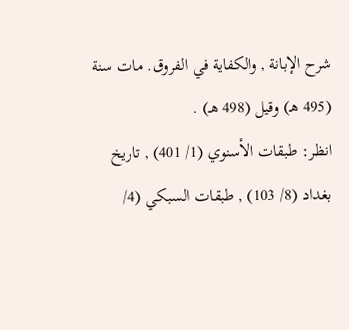شرح الإبانة , والكفاية في الفروق. مات سنة (495 هـ) وقيل (498 هـ) .
انظر: طبقات الأسنوي (1/ 401) , تاريخ بغداد (8/ 103) , طبقات السبكي (4/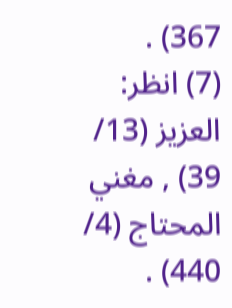367) .
(7) انظر: العزيز (13/ 39) , مغني المحتاج (4/ 440) .